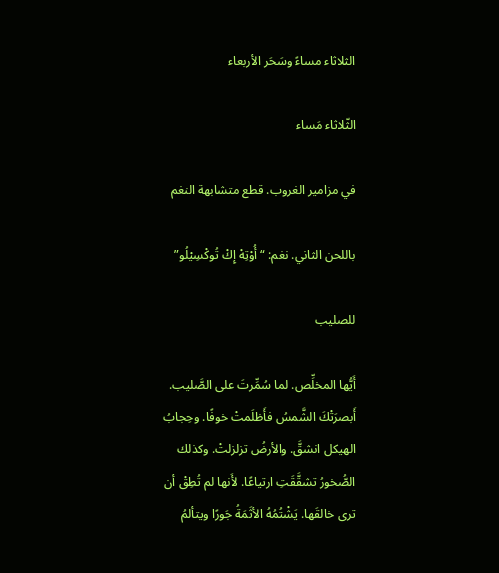الثلاثاء مساءً وسَحَر الأربعاء

الثّلاثاء مَساء

في مزامير الغروب. قطع متشابهة النغم

باللحن الثاني. نغم: “أُوْتِهْ إِكْ تُوكْسِيْلُو”

للصليب

أَيُّها المخلِّص. لما سُمِّرتَ على الصَّليب. أَبصرَتْكَ الشَّمسُ فأَظلَمتْ خوفًا. وحِجابُ الهيكل انشقَّ. والأرضُ تزلزلتْ. وكذلك الصُّخورُ تشقَّقَتِ ارتياعًا. لأَنها لم تُطِقْ أن ترى خالقَها. يَشْتُمُهُ الأثَمَةُ جَورًا ويتألمُ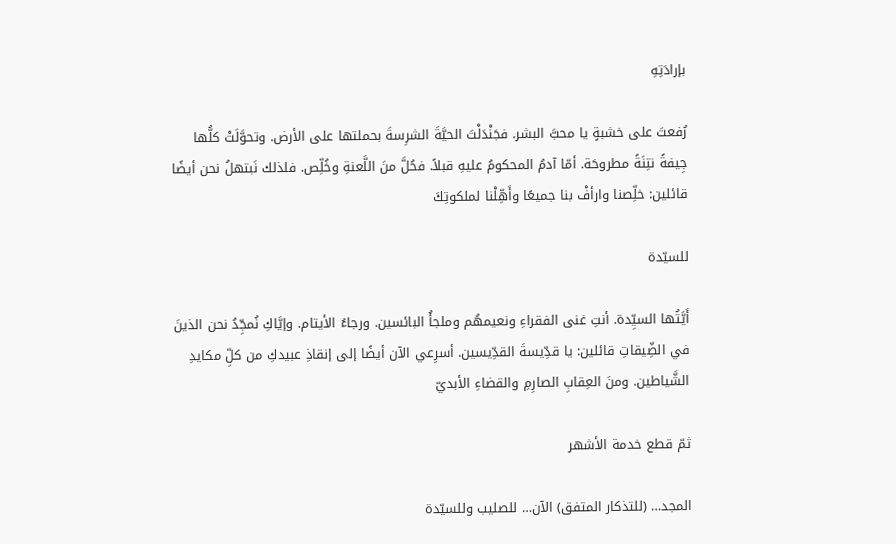بإرادَتِهِ

رُفعتَ على خشبةٍ يا محبَّ البشر. فجَنْدَلْتَ الحيَّةَ الشرِسةَ بحملتها على الأرض. وتحوَّلَتْ كلُّها جِيفةً نتِنَةً مطروحَة. أمّا آدمُ المحكومُ عليهِ قبلاً. فحُلَّ منَ اللَّعنةِ وخُلِّص. فلذلك نَبتهلُ نحن أيضًا قائلين: خلِّصنا وارأفْ بنا جميعًا وأَهِّلْنا لملكوتِكَ

للسيّدة

أَيَّتُها السيِّدة. أنتِ غنى الفقراءِ ونعيمهُم وملجأُ البائسين. ورجاءُ الأيتام. وإيَّاكِ نُمجِّدُ نحن الذينَ في الضِّيقاتِ قائلين: يا قدِّيسةَ القدِّيسين. أسرِعي الآن أيضًا إلى إنقاذِ عبيدكِ من كلِّ مكايدِ الشَّياطين. ومنَ العِقابِ الصارِمِ والقضاءِ الأبديّ

ثمّ قطع خدمة الأشهر

المجد… (للتذكار المتفق) الآن… للصليب وللسيّدة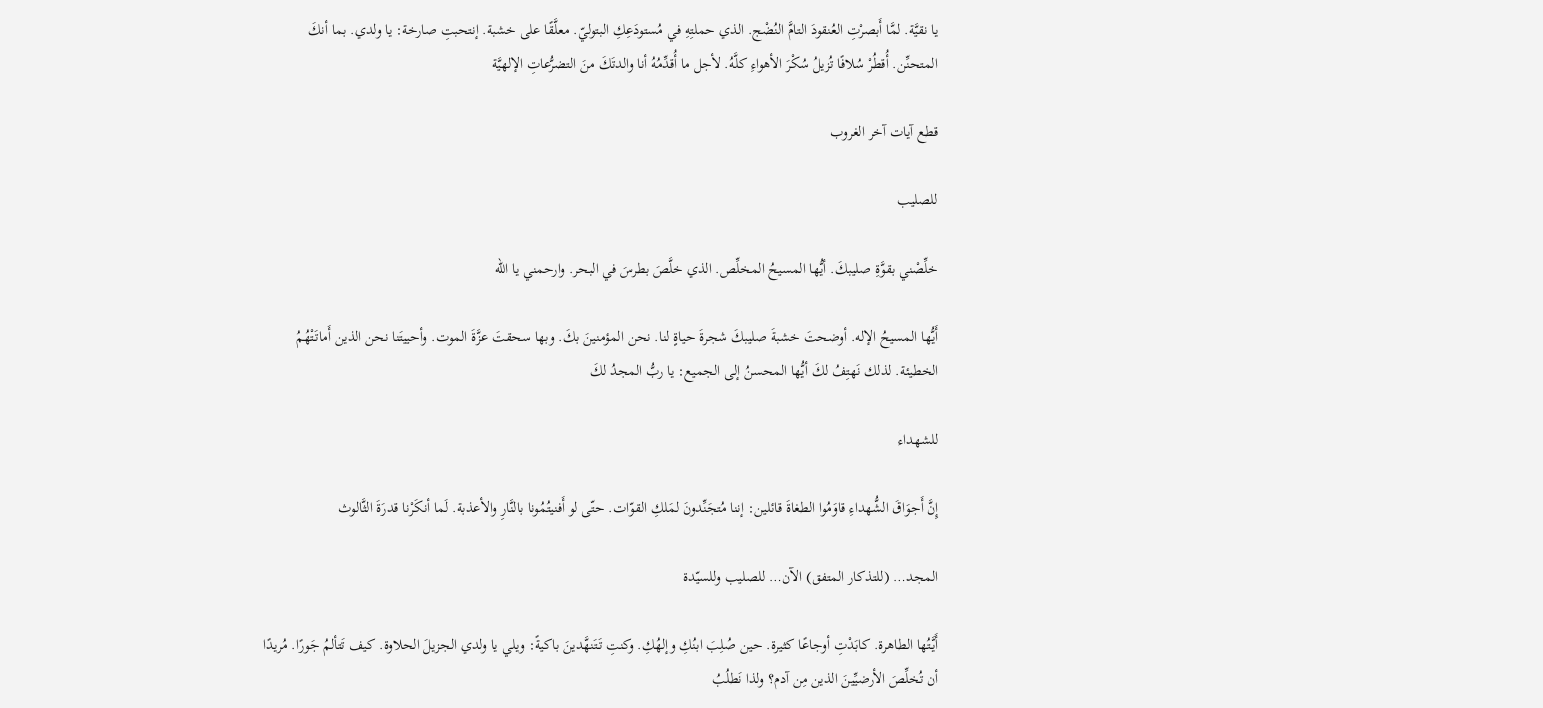يا نقيَّة. لمَّا أَبصرْتِ العُنقودَ التامَّ النُضْج. الذي حملتِهِ في مُستودَعِكِ البتوليّ. معلَّقًا على خشبة. إنتحبتِ صارخة: يا ولدي. بما أنكَ المتحنِّن. أُقطُرْ سُلافًا تُزيلُ سُكْرَ الأهواءِ كلَّهُ. لأجل ما أُقدِّمُهُ أنا والدتَكَ منَ التضرُّعاتِ الإلهيَّة

قطع آيات آخر الغروب

للصليب

خلِّصْني بقوَّةِ صليبكَ. أيُّها المسيحُ المخلِّص. الذي خلَّصَ بطرسَ في البحر. وارحمني يا الله

أَيُّها المسيحُ الإله. أوضحتَ خشبةَ صليبكَ شجرةَ حياةٍ لنا. نحن المؤمنينَ بكَ. وبها سحقتَ عزَّةَ الموت. وأحييتَنا نحن الذين أَماتَتْهُمُ الخطيئة. لذلك نَهتِفُ لكَ أيُّها المحسنُ إلى الجميع: يا ربُّ المجدُ لكَ

للشهداء

إِنَّ أَجوَاقَ الشُّهداءِ قاوَمُوا الطغاةَ قائلين: إننا مُتجَنِّدونَ لمَلكِ القوّات. حتّى لو أَفنيتُمُونا بالنَّارِ والأعذبة. لَما أنكَرْنا قدرَةَ الثَّالوث

المجد… (للتذكار المتفق) الآن… للصليب وللسيّدة

أَيَّتُها الطاهرة. كابَدْتِ أوجاعًا كثيرة. حين صُلِبَ ابنُكِ وإلهُكِ. وكنتِ تَتَنهَّدينَ باكيةً: ويلي يا ولدي الجزيلَ الحلاوة. كيف تَتألمُ جَورًا. مُريدًا أن تُخلِّصَ الأرضيِّينَ الذين مِن آدم؟ ولذا نَطلُبُ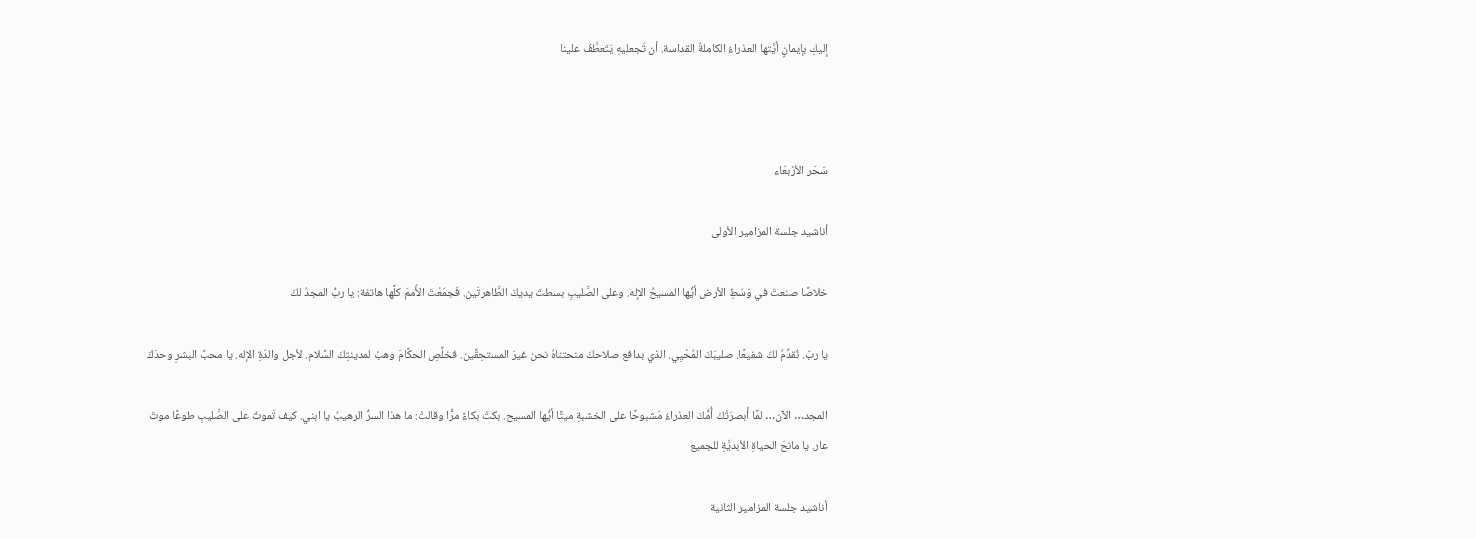إليكِ بإيمانٍ أيَّتها العذراءُ الكاملةُ القداسة. أن تَجعليهِ يَتَعطَّفُ علينا



سَحَر الأرْبعَاء

أناشيد جلسة المزامير الأولى

خلاصًا صنعتَ في وَسَطِ الأرض أيُّها المسيحُ الإله. وعلى الصَّليبِ بسطتَ يديكَ الطَّاهرتَين. فَجمَعْتَ الأُممَ كلَّها هاتفة: يا ربُّ المجدُ لكَ

يا ربّ. نُقدِّمُ لكَ شفيعًا. صليبَكَ المُحْيِي. الذي بدافع صلاحكَ منحتناهُ نحن غيرَ المستحِقِّين. فخلِّصِ الحكَّامَ وهبْ لمدينتِكَ السَّلام. لأجل والدَةِ الإله. يا محبَّ البشرِ وحدَكَ

المجد… الآن… لمَّا أَبصرَتْكَ أُمُّكَ العذراءُ مَشبوحًا على الخشبةِ ميتًا أيُّها المسيح. بكتْ بكاءً مرًّا وقالتْ: ما هذا السرُّ الرهيبُ يا ابني. كيف تَموتُ على الصَّليبِ طوعًا موتَ عار. يا مانحَ الحياةِ الأبديَّةِ للجميع

أناشيد جلسة المزامير الثانية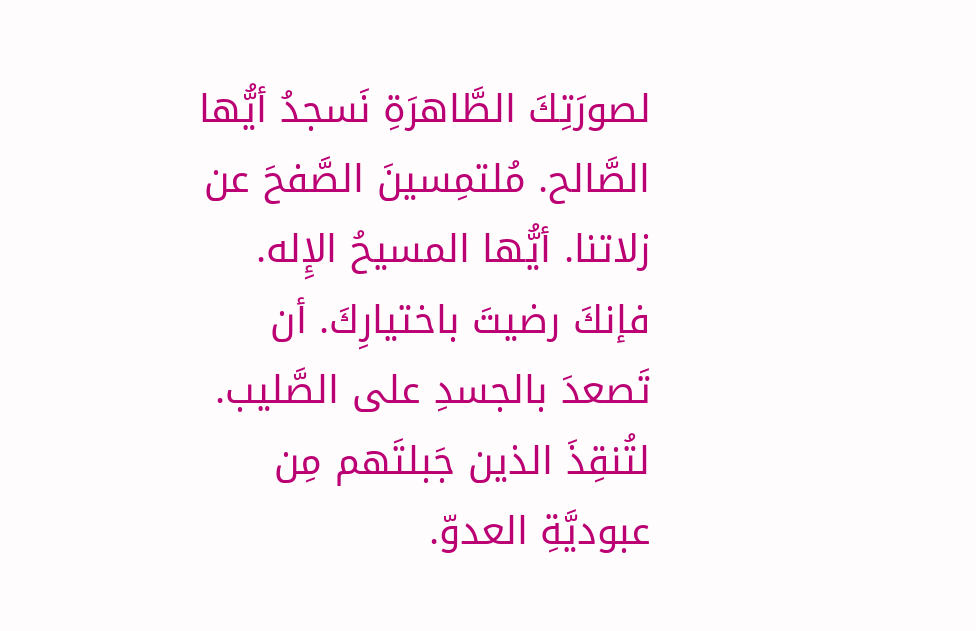لصورَتِكَ الطَّاهرَةِ نَسجدُ أيُّها الصَّالح. مُلتمِسينَ الصَّفحَ عن زلاتنا. أيُّها المسيحُ الإِله. فإنكَ رضيتَ باختيارِكَ. أن تَصعدَ بالجسدِ على الصَّليب. لتُنقِذَ الذين جَبلتَهم مِن عبوديَّةِ العدوّ.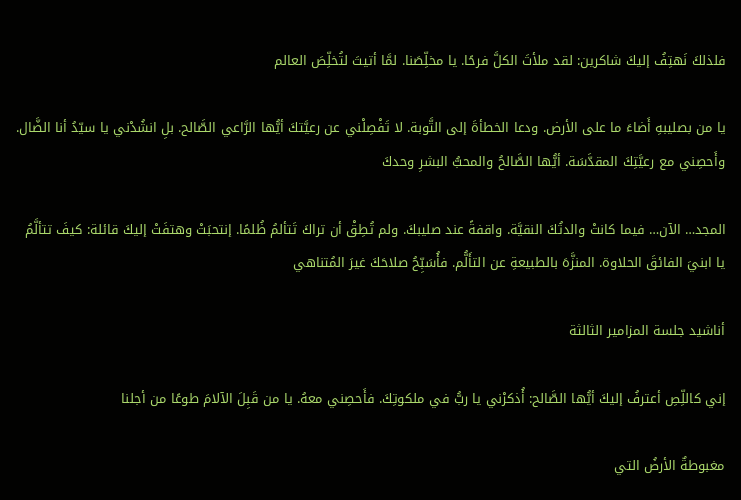فلذلكَ نَهتِفُ إليكَ شاكرين: لقد ملأتَ الكلَّ فرحًا. يا مخلِّصَنا. لمَّا أتيتَ لتُخلِّصَ العالم

يا من بصليبهِ أَضاءَ ما على الأرض. ودعا الخطأةَ إلى التَّوبة. لا تَفْصِلْني عن رعيَّتكَ أيُّها الرَّاعي الصَّالح. بلِ انشُدْني يا سيّدُ أنا الضَّال. وأَحصِني مع رعيَّتِكَ المقدَّسَة. أيُّها الصَّالحُ والمحبُّ البشرِ وحدكَ

المجد… الآن… فيما كانتْ والدتُكَ النقيَّة. واقفةً عند صليبكَ. ولم تُطِقْ أن تراكَ تَتألمُ ظُلمًا. إنتحبَتْ وهتفَتْ إليكَ قائلة: كيفَ تتألَّمُ يا ابنيَ الفائقَ الحلاوة. المنزَّهَ بالطبيعةِ عن التأَلُّم. فأُسَبِّحُ صلاحَكَ غيرَ المُتناهي

أناشيد جلسة المزامير الثالثة

إني كاللِّصِ أعترفُ إليكَ أيُّها الصَّالح: أُذكرْني يا ربُّ في ملكوتِكَ. فأَحصِني معهُ. يا من قَبِلَ الآلامَ طوعًا من أجلنا

مغبوطةٌ الأرضُ التي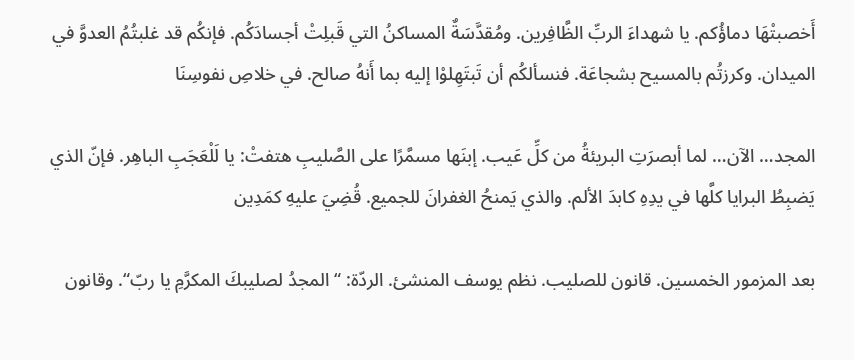أَخصبتْهَا دماؤُكم. يا شهداءَ الربِّ الظَّافِرين. ومُقدَّسَةٌ المساكنُ التي قَبلِتْ أجسادَكُم. فإنكُم قد غلبتُمُ العدوَّ في الميدان. وكرزتُم بالمسيح بشجاعَة. فنسألكُم أن تَبتَهِلوْا إليه بما أَنهُ صالح. في خلاصِ نفوسِنَا

المجد… الآن… لما أبصرَتِ البريئةُ من كلِّ عَيب. إبنَها مسمَّرًا على الصَّليبِ هتفتْ: يا لَلْعَجَبِ الباهِر. فإنّ الذي يَضبِطُ البرايا كلَّها في يدِهِ كابدَ الألم. والذي يَمنحُ الغفرانَ للجميع. قُضِيَ عليهِ كمَدِين

بعد المزمور الخمسين. قانون للصليب. نظم يوسف المنشئ. الردّة: “المجدُ لصليبكَ المكرَّمِ يا ربّ“. وقانون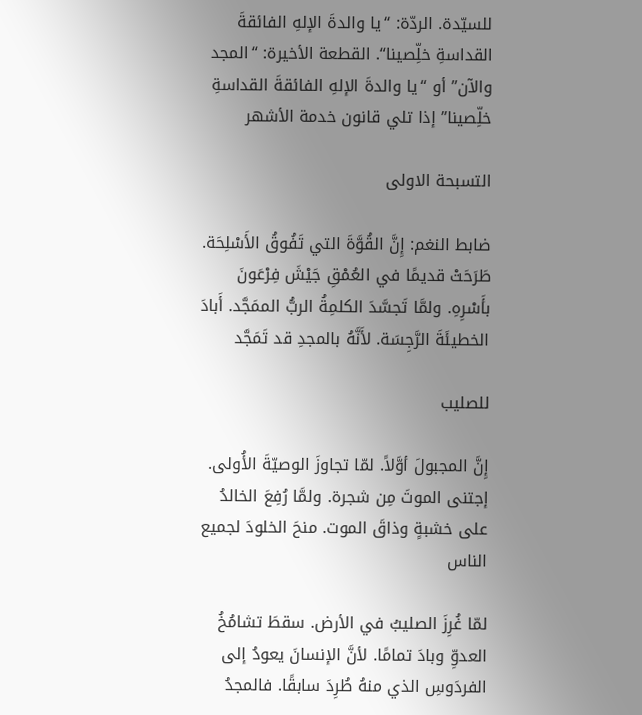للسيّدة. الردّة: “يا والدةَ الإلهِ الفائقةَ القداسةِ خلِّصينا“. القطعة الأخيرة: “المجد والآن” أو “يا والدةَ الإلهِ الفائقةَ القداسةِ خلِّصينا” إذا تلي قانون خدمة الأشهر

التسبحة الاولى

ضابط النغم: إِنَّ القُوَّةَ التي تَفُوقُ الأَسْلِحَة. طَرَحَتْ قديمًا في العُمْقِ جَيْشَ فِرْعَونَ بأَسْرِهِ. ولمَّا تَجسَّدَ الكلمِةُ الربُّ الممَجَّد. أَبادَ الخطيئَةَ الرَّجِسَة. لأَنَّهُ بالمجدِ قد تَمَجَّد

للصليب

إِنَّ المجبولَ أوَّلاً. لمّا تجاوزَ الوصيّةَ الأُولى. إجتنى الموتَ مِن شجرة. ولمَّا رُفِعَ الخالدُ على خشبةٍ وذاقَ الموت. منحَ الخلودَ لجميع الناس

لمّا غُرِزَ الصليبُ في الأرض. سقطَ تشامُخُ العدوِّ وبادَ تمامًا. لأنَّ الإنسانَ يعودُ إلى الفردَوسِ الذي منهُ طُرِدَ سابقًا. فالمجدُ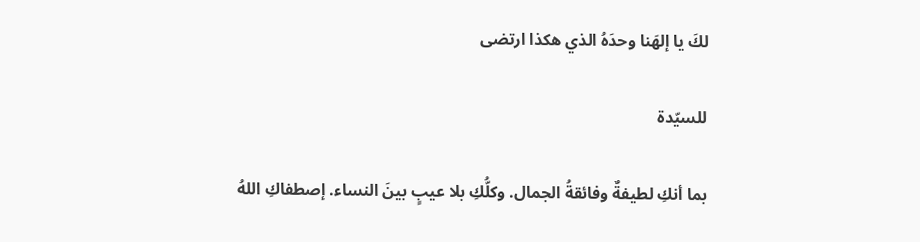لكَ يا إلهَنا وحدَهُ الذي هكذا ارتضى

للسيّدة

بما أنكِ لطيفةٌ وفائقةُ الجمال. وكلُّكِ بلا عيبٍ بينَ النساء. إصطفاكِ اللهُ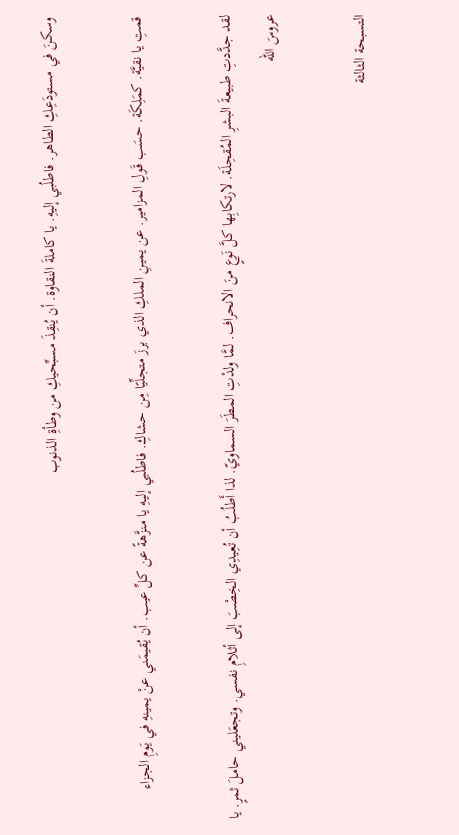وسكنَ في مستودَعِكِ الطاهر. فاطلُبي إليهِ. يا كاملةَ النقاوة. أن يُنقِذَ مسبِّحيكِ من وطأةِ الذنوب

قمتِ يا نقيَّة. كمَلِكَة. حسَب قَولِ المزامير. عن يمينِ الملكِ الذي برزَ متجلِّيًا مِن حشاكِ. فاطلُبي إليهِ يا منزَّهةً عن كلِّ عيب. أن يُقيمَني عنْ يمينهِ في يَومِ الجزاء

لقد جدَّدتِ طبيعةَ البشرِ المُقحِلَة. لارتكابِها كلَّ نَوعٍ منَ الانحراف. لمَّا ولدْتِ المطَرَ السماويّ. لذا أَطلُبُ أن تُعِيدِي الخِصْبَ إلى أثلامِ نفسي. وتجعَليني حاملَ ثمرٍ. يا عروسَ الله

التسبحة الثالثة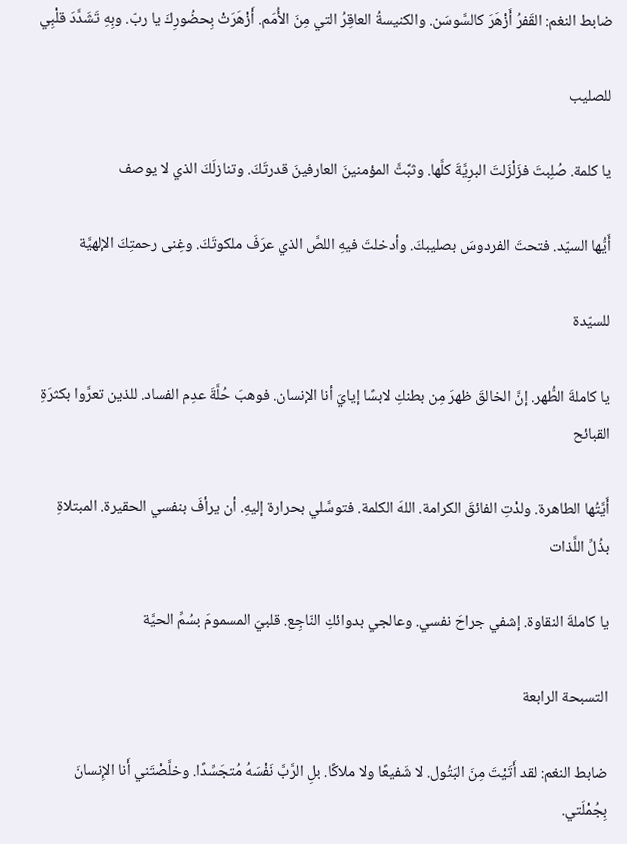ضابط النغم: القَفرُ أَزْهَرَ كالسَّوسَن. والكنيسةُ العاقِرُ التي مِنَ الأُمَم. أَزْهَرَتْ بِحضُورِكَ يا ربّ. وبِهِ تَشَدَّدَ قلْبِي

للصليب

يا كلمة. صُلِبتَ فزَلْزَلتَ البرِيَّةَ كلَّها. وثبَّتَّ المؤمنينَ العارفينَ قدرتَكَ. وتنازلَكَ الذي لا يوصف

أَيُّها السيّد. فتحتَ الفردوسَ بصليبكَ. وأدخلتَ فيهِ اللصَّ الذي عرَفَ ملكوتَكَ. وغِنى رحمتِكَ الإلهيَّة

للسيّدة

يا كاملةَ الطُّهر. إنَّ الخالقَ ظهرَ مِن بطنكِ لابسًا إيايَ أنا الإنسان. فوهبَ حُلَّةَ عدِم الفساد. للذين تعرَّوا بكثرَةِ القبائح

أَيَّتُها الطاهرة. ولدْتِ الفائقَ الكرامة. اللهَ الكلمة. فتوسَّلي بحرارة إليهِ. أن يرأفَ بنفسي الحقيرة. المبتلاةِ بذُلِّ اللَّذات

يا كاملةَ النقاوة. إشفي جراحَ نفسي. وعالجي بدوائكِ النّاجِع. قلبيَ المسمومَ بسُمِّ الحيَّة

التسبحة الرابعة

ضابط النغم: لقد أَتَيْتَ مِنَ البَتُول. لا شَفيعًا ولا ملاكًا. بلِ الرَّبَّ نَفْسَهُ مُتجَسِّدًا. وخلَّصْتَني أَنا الإِنسانَ بِجُمْلَتي.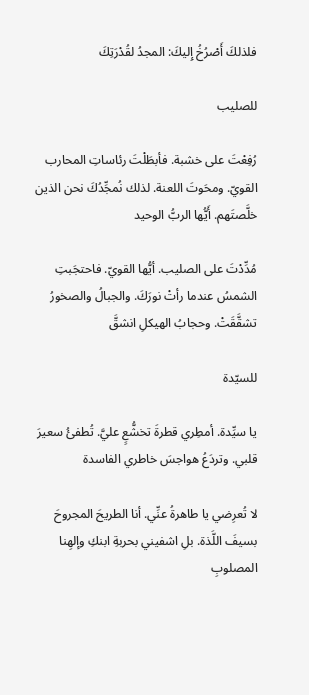فلذلكَ أَصْرُخُ إِليكَ: المجدُ لقُدْرَتِكَ

للصليب

رُفِعْتَ على خشبة. فأبطَلْتَ رئاساتِ المحارب القويّ. ومحَوتَ اللعنة. لذلك نُمجِّدُكَ نحن الذين خلَّصتَهم. أَيُّها الربُّ الوحيد

مُدِّدْتَ على الصليب. أيُّها القويّ. فاحتجَبتِ الشمسُ عندما رأتْ نورَكَ. والجبالُ والصخورُ تشقَّقَتْ. وحجابُ الهيكلِ انشقَّ

للسيّدة

يا سيِّدة. أمطِري قطرةَ تخشُّعٍ عليَّ. تُطفئُ سعيرَ قلبي. وتردَعُ هواجسَ خاطري الفاسدة

لا تُعرِضي يا طاهرةُ عنِّي. أنا الطريحَ المجروحَ بسيفَ اللَّذة. بلِ اشفيني بحربةِ ابنكِ وإلهِنا المصلوبِ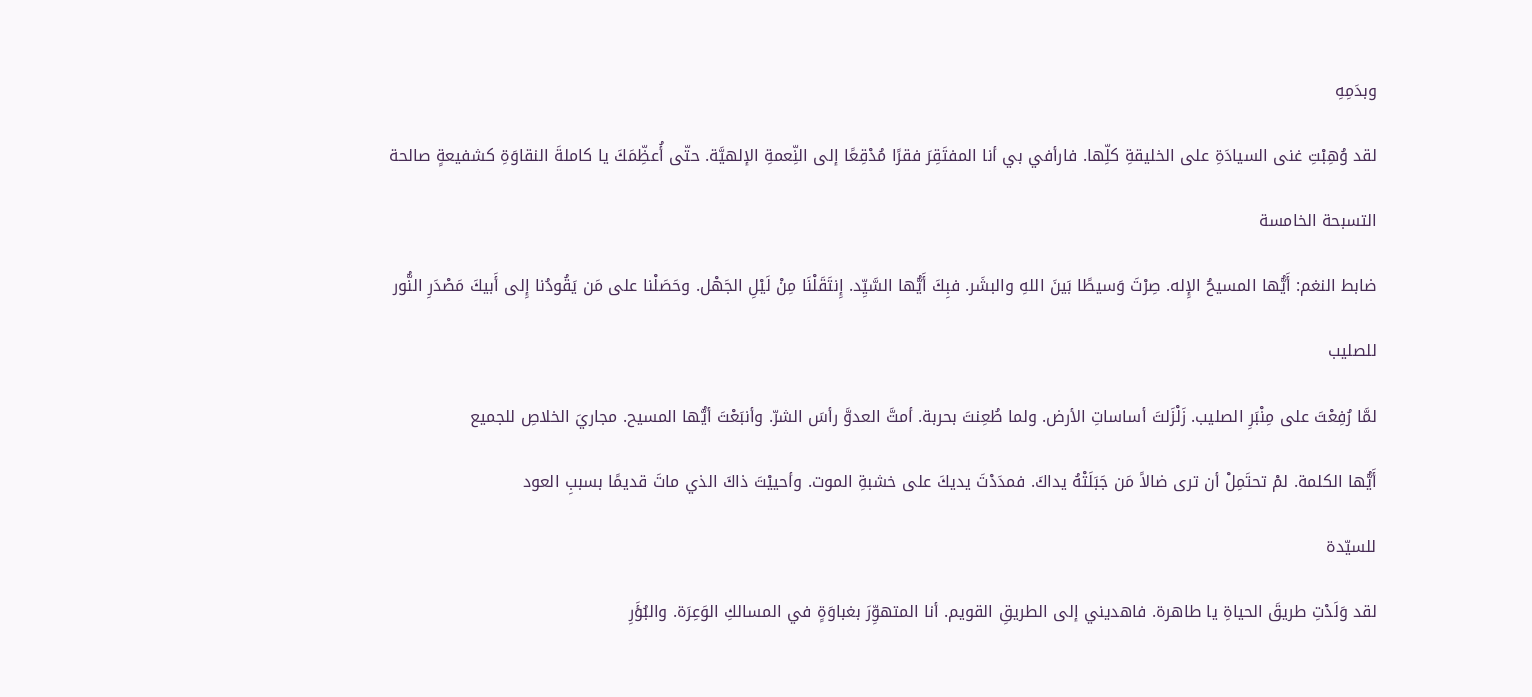وبدَمِهِ

لقد وُهِبْتِ غنى السيادَةِ على الخليقةِ كلِّها. فارأفي بي أنا المفتَقِرَ فقرًا مُدْقِعًا إلى النِّعمةِ الإلهيَّة. حتّى أُعظِّمَكَ يا كاملةَ النقاوَةِ كشفيعةٍ صالحة

التسبحة الخامسة

ضابط النغم: أَيُّها المسيحُ الإِله. صِرْتَ وَسيطًا بَينَ اللهِ والبشَر. فبِكَ أَيُّها السَّيِّد. إِنتَقَلْنَا مِنْ لَيْلِ الجَهْل. وحَصَلْنا على مَن يَقُودُنا إِلى أَبيكَ مَصْدَرِ النُّور

للصليب

لمَّا رُفِعْتَ على مِنْبَرِ الصليب. زَلْزَلتَ أساساتِ الأرض. ولما طُعِنتَ بحربة. أمتَّ العدوَّ رأسَ الشرّ. وأنبَعْتَ أيُّها المسيح. مجاريَ الخلاصِ للجميع

أَيُّها الكلمة. لمْ تحتَمِلْ أن ترى ضالاً مَن جَبَلَتْهُ يداكَ. فمدَدْتَ يديكَ على خشبةِ الموت. وأحييْتَ ذاكَ الذي ماتَ قديمًا بسببِ العود

للسيّدة

لقد وَلَدْتِ طريقَ الحياةِ يا طاهرة. فاهديني إلى الطريقِ القويم. أنا المتهوِّرَ بغباوَةٍ في المسالكِ الوَعِرَة. والبُؤَرِ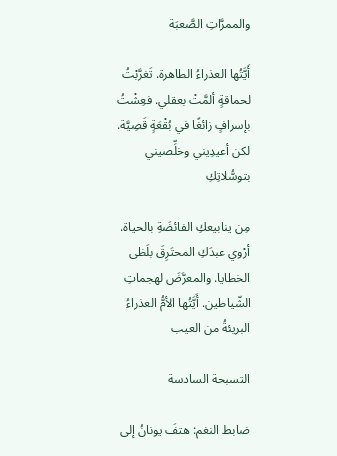والممرَّاتِ الصَّعبَة

أَيَّتُها العذراءُ الطاهرة. تَغرَّبْتُ لحماقةٍ ألمَّتْ بعقلي. فعِشْتُ بإسرافٍ زائغًا في بُقْعَةٍ قَصِيَّة. لكن أعيدِيني وخلِّصيني بتوسُّلاتِكِ

مِن ينابيعكِ الفائضَةِ بالحياة. أرْوي عبدَكِ المحتَرِقَ بلَظى الخطايا. والمعرَّضَ لهجماتِ الشّياطين. أَيَّتُها الأمُّ العذراءُ البريئةُ من العيب

التسبحة السادسة

ضابط النغم: هتفَ يونانُ إلى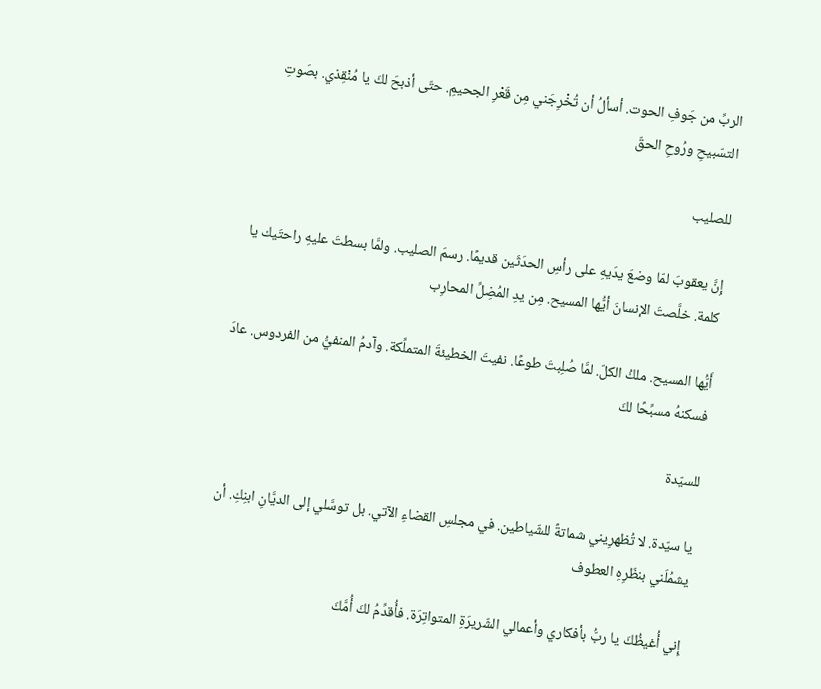الربِّ من جَوفِ الحوت. أسألُ أن تُخْرِجَني مِن قَعْرِ الجحيمِ. حتّى أذبحَ لكَ يا مُنْقِذي. بصَوتِ التسّبيحِ ورُوحِ الحقّ

للصليب

إِنَّ يعقوبَ لمّا وضعَ يدَيهِ على رأسِ الحدَثَين قديمًا. رسمَ الصليب. ولمَّا بسطتَ عليهِ راحتَيك يا كلمة. خلَّصتَ الإنسانَ أيُّها المسيح. مِن يدِ المُضِلِّ المحارِب

أَيُّها المسيح. ملكُ الكلّ. لمَّا صُلِبتَ طوعًا. نفيتَ الخطيئةَ المتملِّكة. وآدمُ المنفيُّ من الفردوس. عادَ فسكنهُ مسبِّحًا لكَ

للسيّدة

يا سيّدة. لا تُظهرِيني شماتةً للشّياطين. في مجلسِ القضاءِ الآتي. بل توسَّلي إلى الديَّانِ ابنِكِ. أن يشمُلَني بنظَرِهِ العطوف

إِني أُغيظُكَ يا ربُّ بأفكاري وأعمالي الشّريرَةِ المتواتِرَة. فأُقدِّمُ لكَ أُمَّكَ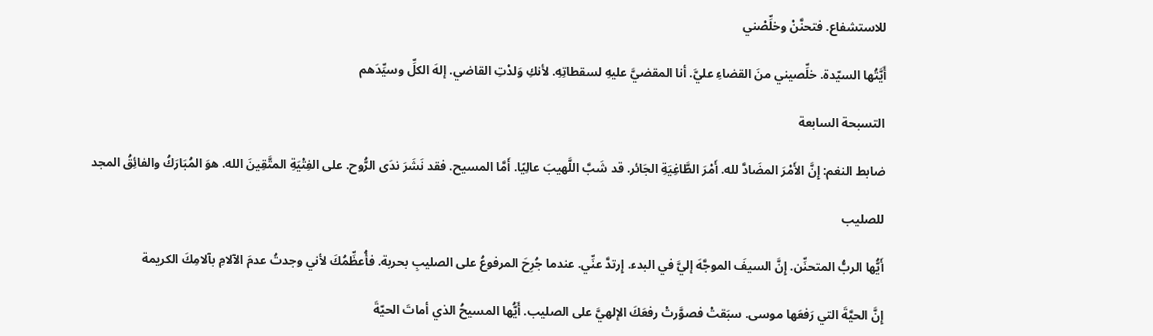للاستشفاع. فتحنَّنْ وخلِّصْني

أَيَّتُها السيّدة. خلِّصيني منَ القضاءِ عليَّ. أنا المقضيَّ عليهِ لسقطاتِهِ. لأنكِ وَلدْتِ القاضي. إلهَ الكلِّ وسيِّدَهم

التسبحة السابعة

ضابط النغم: إِنَّ الأَمْرَ المضَادَّ لله. أَمْرَ الطَّاغِيَةِ الجَائر. قد شَبَّ اللَّهيبَ عالِيًا. أَمَّا المسيح. فقد نَشَرَ ندَى الرُّوح. على الفِتْيَةِ المتَّقِينَ الله. هوَ المُبَارَكُ والفائِقُ المجد

للصليب

أَيُّها الربُّ المتحنِّن. إِنَّ السيفَ الموجَّهَ إليَّ في البدء. إِرتدَّ عنِّي. عندما جُرِحَ المرفوعُ على الصليبِ بحربة. فأُعظِّمُكَ لأني وجدتُ عدمَ الآلامِ بآلامِكَ الكريمة

إِنَّ الحيَّةَ التي رَفعَها موسى. سبَقتْ فصوَّرتْ رفعَكَ الإلهيَّ على الصليب. أَيُّها المسيحُ الذي أماتَ الحيّةَ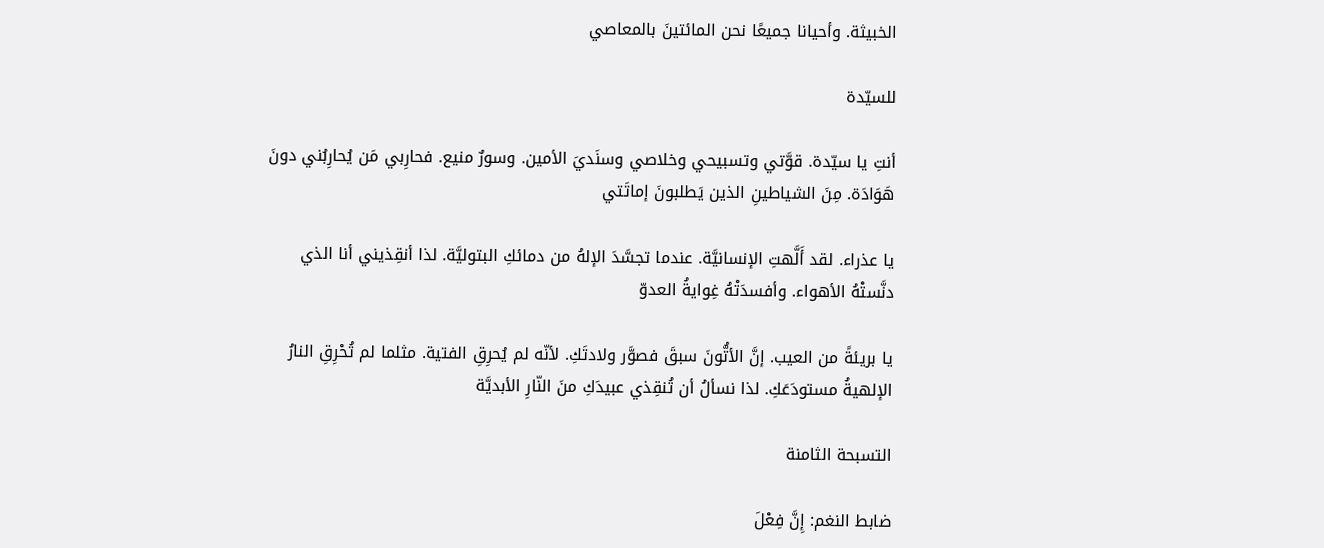الخبيثة. وأحيانا جميعًا نحن المائتينَ بالمعاصي

للسيّدة

أنتِ يا سيّدة. قوَّتي وتسبيحي وخلاصي وسنَديَ الأمين. وسورٌ منيع. فحارِبي مَن يُحارِبُني دونَ هَوَادَة. مِنَ الشياطينِ الذين يَطلبونَ إماتَتي

يا عذراء. لقد أَلَّهتِ الإنسانيَّة. عندما تجسَّدَ الإلهُ من دمائكِ البتوليَّة. لذا أنقِذيني أنا الذي دنَّستْهُ الأهواء. وأفسدَتْهُ غِوايةُ العدوّ

يا بريئةً من العيب. إنَّ الأتُّونَ سبقَ فصوَّر ولادتَكِ. لأنّه لم يُحرِقِ الفتية. مثلما لم تُحْرِقِ النارُ الإلهيةُ مستودَعَكِ. لذا نسألُ أن تُنقِذي عبيدَكِ منَ النّارِ الأبديَّة

التسبحة الثامنة

ضابط النغم: إِنَّ فِعْلَ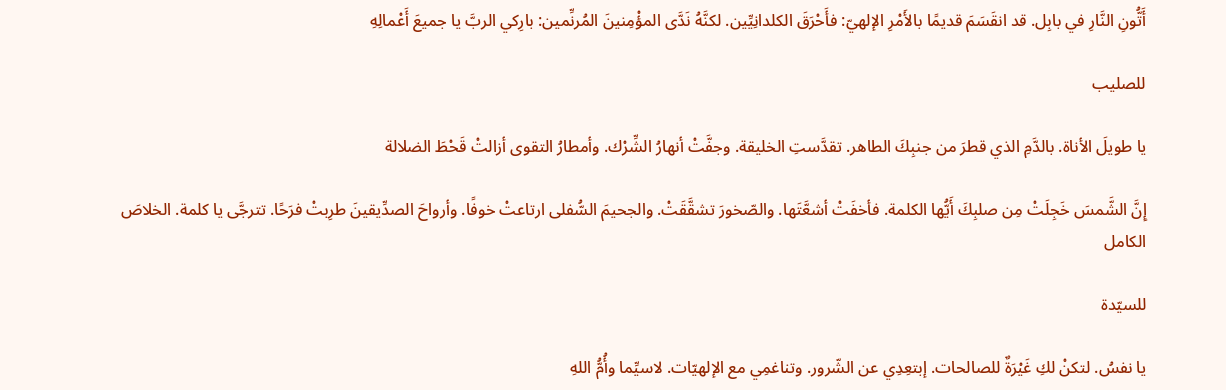أَتُّونِ النَّارِ في بابِل. قد انقَسَمَ قديمًا بالأَمْرِ الإلهيّ: فأَحْرَقَ الكلدانِيِّين. لكنَّهُ نَدَّى المؤْمِنينَ المُرنِّمين: بارِكي الربَّ يا جميعَ أَعْمالِهِ

للصليب

يا طويلَ الأناة. بالدَّمِ الذي قطرَ من جنبِكَ الطاهر. تقدَّستِ الخليقة. وجفَّتْ أنهارُ الشِّرْك. وأمطارُ التقوى أزالتْ قَحْطَ الضلالة

إِنَّ الشَّمسَ خَجِلَتْ مِن صلبِكَ أَيُّها الكلمة. فأخفَتْ أشعَّتَها. والصّخورَ تشقَّقَتْ. والجحيمَ السُّفلى ارتاعتْ خوفًا. وأرواحَ الصدِّيقينَ طرِبتْ فرَحًا. تترجَّى يا كلمة. الخلاصَ الكامل

للسيّدة

يا نفسُ. لتكنْ لكِ غَيْرَةٌ للصالحات. إبتعِدِي عن الشّرور. وتناغمِي مع الإلهيّات. لاسيِّما وأُمُّ اللهِ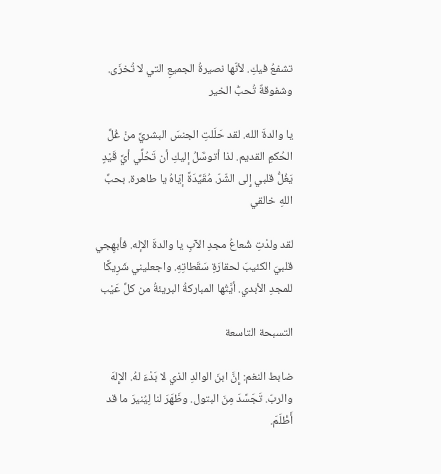تشفعُ فيكِ. لأنّها نصيرةُ الجميعِ التي لا تُخزَى. وشفوقةٌ تُحبُّ الخير

يا والدةَ الله. لقد حَلَلتِ الجنسَ البشريَّ منْ غُلِّ الحُكمِ القديم. لذا أتوسَّلُ إليكِ أن تَحُلِّي أيَّ قَيْدٍ يَغُلُّ قلبي إِلى الشّرّ. مُقَيِّدَةً إيّاهُ يا طاهرة. بحبِّ اللهِ خالقي

لقد ولدْتِ شُعاعُ مجدِ الآبِ يا والدةَ الإله. فأبهِجي قلبيَ الكئيبَ لحقارَةِ سَقَطاتِهِ. واجعليني شَرِيكًا للمجدِ الأبدي. أيَّتُها المباركةُ البريئةُ من كلِّ عَيْب

التسبحة التاسعة

ضابط النغم: إِنَّ ابنَ الوالدِ الذي لا بَدْءَ لهُ. الإِلهَ والربّ. تَجَسَّدَ مِنَ البتول. وظَهَرَ لنا لِيُنيرَ ما قد أَظْلَمَ.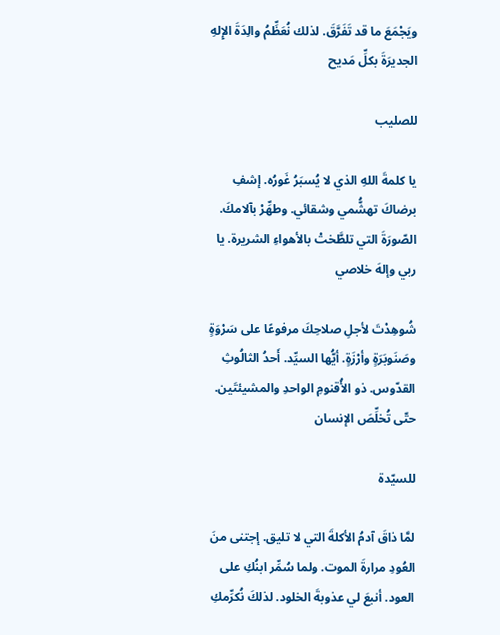ويَجْمَعَ ما قد تَفَرَّقَ. لذلك نُعَظِّمُ والِدَةَ الإِلهِ الجديرَةَ بكلِّ مَديح

للصليب

يا كلمةَ اللهِ الذي لا يُسبَرُ غَورُه. إشفِ برضاكَ تهشُّمي وشقائي. وطهِّرْ بآلامكَ. الصّورَةَ التي تلطَّختْ بالأهواءِ الشريرة. يا ربي وإلهَ خلاصي

شُوهِدْتَ لأجلِ صلاحِكَ مرفوعًا على سَرْوَةٍ وصَنَوبَرَةٍ وأرْزَةٍ. أيُّها السيِّد. أَحدُ الثالُوثِ القدّوس. ذو الأُقنومِ الواحدِ والمشيئتَين. حتّى تُخلِّصَ الإنسان

للسيّدة

لمَّا ذاقَ آدمُ الأكلةَ التي لا تليق. إجتنى منَ العُودِ مرارةَ الموت. ولما سُمِّر ابنُكِ على العود. أنبعَ لي عذوبةَ الخلود. لذلكَ نُكرِّمكِ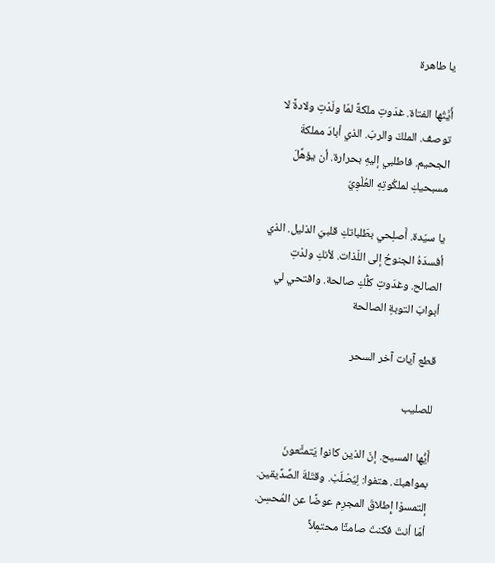يا طاهرة

أَيَّتُها الفتاة. غدَوتِ ملكةً لمّا ولَدْتِ ولادةً لا توصف. الملكَ والربّ. الذي أبادَ مملكةَ الجحيم. فاطلبي إليهِ بحرارة. أن يؤهِّلَ مسبحيكِ لملكُوتِهِ العُلْوِيّ

يا سيّدة. أَصلِحي بطَلباتكِ قلبيَ الذليل. الذي أفسدَهُ الجنوحُ إلى اللّذات. لأنكِ ولدْتِ الصالح. وغدَوتِ كلُّكِ صالحة. وافتحي لي أبوابَ التوبةِ الصالحة

قطع آيات آخر السحر

للصليب

أَيُّها المسيح. إنّ الذين كانوا يَتمتَّعونَ بمواهبكَ. هتفوا: لِيُصْلَبْ. وقتَلةَ الصِّدِّيقين. إلتمسوْا إِطلاقَ المجرِم عوضًا عن المُحسِن. أمّا أنتَ فكنتَ صامتًا محتمِلاً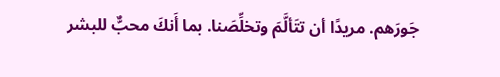جَورَهم. مريدًا أن تتَألَّمَ وتخلِّصَنا. بما أَنكَ محبٌّ للبشر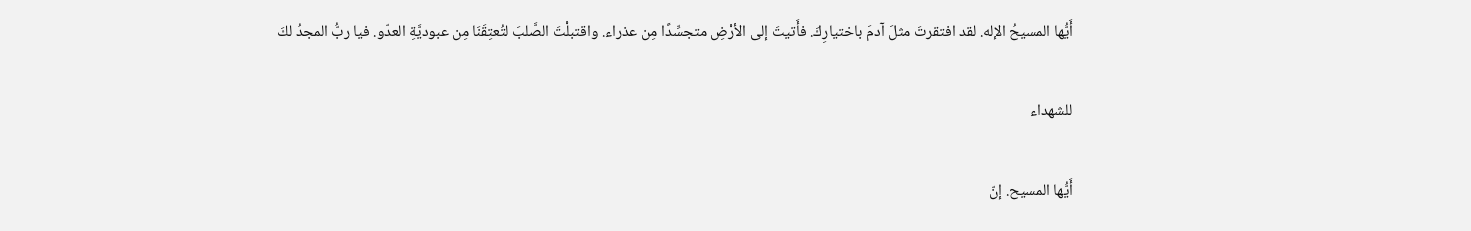أَيُّها المسيحُ الإله. لقد افتقرتَ مثلَ آدمَ باختيارِكَ. فأَتيتَ إلى الأرْضِ متجسِّدًا مِن عذراء. واقتبلْتَ الصَّلبَ لتُعتِقَنَا مِن عبوديَّةِ العدّو. فيا ربُّ المجدُ لكَ

للشهداء

أَيُّها المسيح. إنّ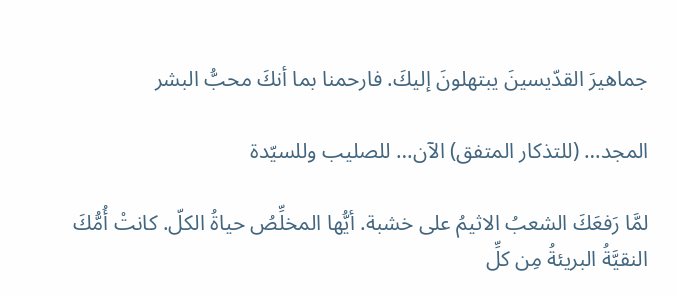جماهيرَ القدّيسينَ يبتهلونَ إليكَ. فارحمنا بما أنكَ محبُّ البشر

المجد… (للتذكار المتفق) الآن… للصليب وللسيّدة

لمَّا رَفعَكَ الشعبُ الاثيمُ على خشبة. أيُّها المخلِّصُ حياةُ الكلّ. كانتْ أُمُّكَ النقيَّةُ البريئةُ مِن كلِّ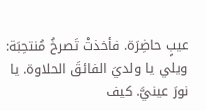عيبٍ حاضِرَة. فأخذتْ تَصرخُ مُنتحِبَة: ويلي يا ولديَ الفائقَ الحلاوة. يا نورَ عينيَّ. كيف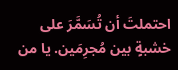احتملتَ أن تُسَمَّرَ على خشبةٍ بين مُجرِمَين. يا من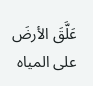عَلَّقَ الأرضَ على المياه